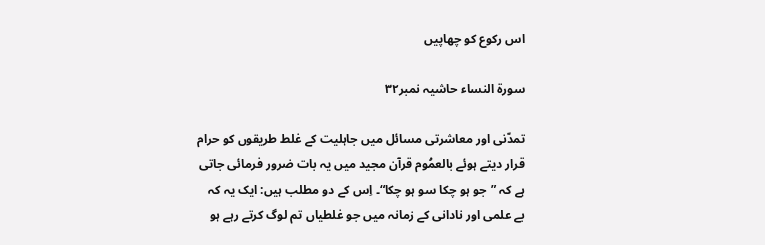اس رکوع کو چھاپیں

سورة النساء حاشیہ نمبر۳۲

تمدّنی اور معاشرتی مسائل میں جاہلیت کے غلط طریقوں کو حرام قرار دیتے ہوئے بالعمُوم قرآن مجید میں یہ بات ضرور فرمائی جاتی ہے کہ ”جو ہو چکا سو ہو چکا“۔ اِس کے دو مطلب ہیں: ایک یہ کہ بے علمی اور نادانی کے زمانہ میں جو غلطیاں تم لوگ کرتے رہے ہو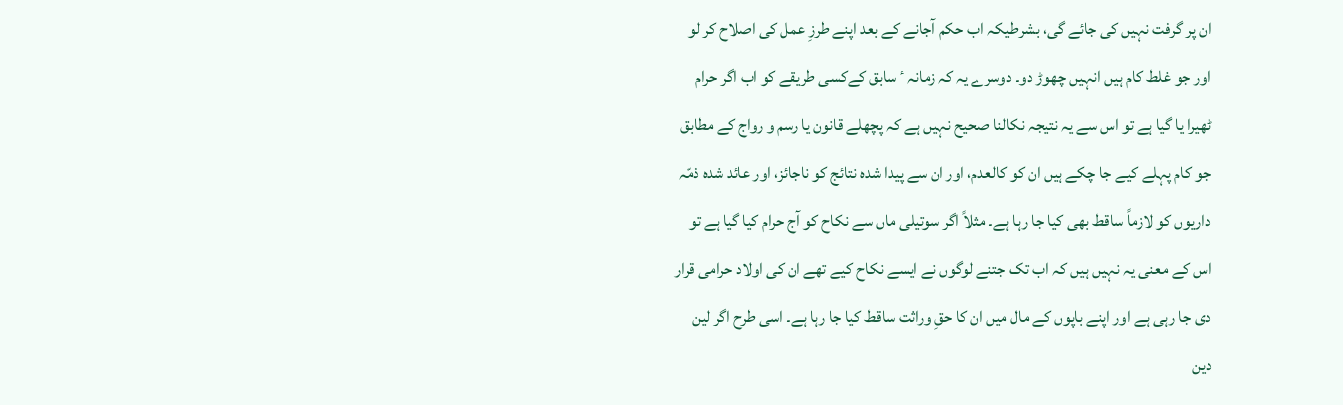ان پر گرفت نہیں کی جائے گی، بشرطیکہ اب حکم آجانے کے بعد اپنے طرزِ عمل کی اصلاح کر لو اور جو غلط کام ہیں انہیں چھوڑ دو۔ دوسرے یہ کہ زمانہ ٴ سابق کےکسی طریقے کو اب اگر حرام ٹھیرا یا گیا ہے تو اس سے یہ نتیجہ نکالنا صحیح نہیں ہے کہ پچھلے قانون یا رسم و رواج کے مطابق جو کام پہلے کیے جا چکے ہیں ان کو کالعدم، اور ان سے پیدا شدہ نتائج کو ناجائز، اور عائد شدہ ذمّہ داریوں کو لازماً ساقط بھی کیا جا رہا ہے۔ مثلاً اگر سوتیلی ماں سے نکاح کو آج حرام کیا گیا ہے تو اس کے معنی یہ نہیں ہیں کہ اب تک جتنے لوگوں نے ایسے نکاح کیے تھے ان کی اولاد حرامی قرار دی جا رہی ہے اور اپنے باپوں کے مال میں ان کا حقِ وراثت ساقط کیا جا رہا ہے۔ اسی طرح اگر لین دین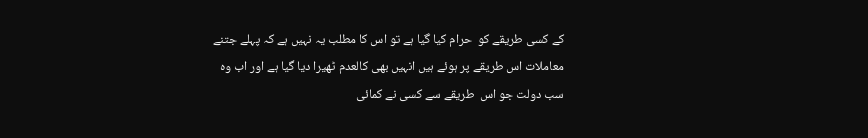کے کسی طریقے کو  حرام کیا گیا ہے تو اس کا مطلب یہ نہیں ہے کہ پہلے جتنے معاملات اس طریقے پر ہوئے ہیں انہیں بھی کالعدم ٹھیرا دیا گیا ہے اور اب وہ سب دولت جو اس  طریقے سے کسی نے کمائی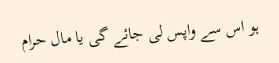ہو اس سے واپس لی جائے گی یا مال حرام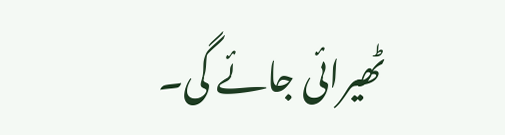ٹھیرائی جائے گی۔